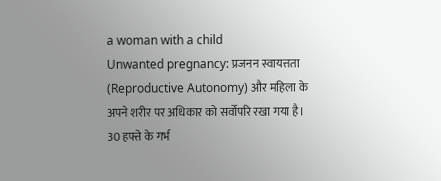a woman with a child
Unwanted pregnancy: प्रजनन स्वायत्तता (Reproductive Autonomy) और महिला के अपने शरीर पर अधिकार को सर्वोपरि रखा गया है।
30 हफ्ते के गर्भ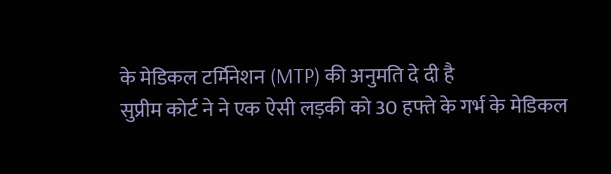के मेडिकल टर्मिनेशन (MTP) की अनुमति दे दी है
सुप्रीम कोर्ट ने ने एक ऐसी लड़की को 30 हफ्ते के गर्भ के मेडिकल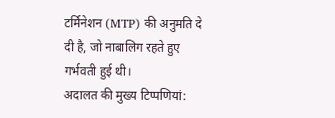टर्मिनेशन (MTP) की अनुमति दे दी है, जो नाबालिग रहते हुए गर्भवती हुई थी।
अदालत की मुख्य टिप्पणियां: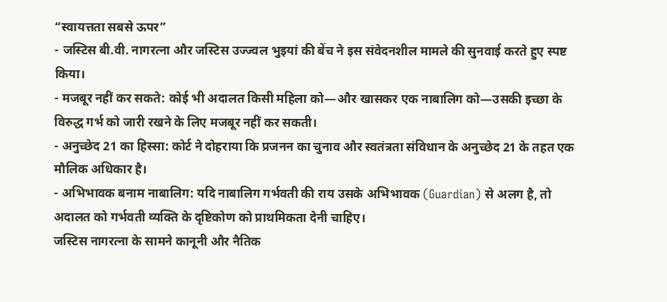“स्वायत्तता सबसे ऊपर”
- जस्टिस बी.वी. नागरत्ना और जस्टिस उज्ज्वल भुइयां की बेंच ने इस संवेदनशील मामले की सुनवाई करते हुए स्पष्ट किया।
- मजबूर नहीं कर सकते: कोई भी अदालत किसी महिला को—और खासकर एक नाबालिग को—उसकी इच्छा के विरुद्ध गर्भ को जारी रखने के लिए मजबूर नहीं कर सकती।
- अनुच्छेद 21 का हिस्सा: कोर्ट ने दोहराया कि प्रजनन का चुनाव और स्वतंत्रता संविधान के अनुच्छेद 21 के तहत एक मौलिक अधिकार है।
- अभिभावक बनाम नाबालिग: यदि नाबालिग गर्भवती की राय उसके अभिभावक (Guardian) से अलग है, तो अदालत को गर्भवती व्यक्ति के दृष्टिकोण को प्राथमिकता देनी चाहिए।
जस्टिस नागरत्ना के सामने कानूनी और नैतिक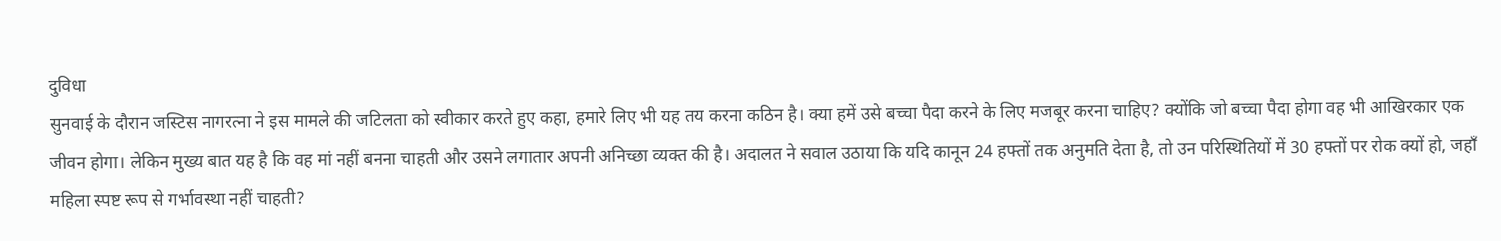दुविधा
सुनवाई के दौरान जस्टिस नागरत्ना ने इस मामले की जटिलता को स्वीकार करते हुए कहा, हमारे लिए भी यह तय करना कठिन है। क्या हमें उसे बच्चा पैदा करने के लिए मजबूर करना चाहिए? क्योंकि जो बच्चा पैदा होगा वह भी आखिरकार एक जीवन होगा। लेकिन मुख्य बात यह है कि वह मां नहीं बनना चाहती और उसने लगातार अपनी अनिच्छा व्यक्त की है। अदालत ने सवाल उठाया कि यदि कानून 24 हफ्तों तक अनुमति देता है, तो उन परिस्थितियों में 30 हफ्तों पर रोक क्यों हो, जहाँ महिला स्पष्ट रूप से गर्भावस्था नहीं चाहती?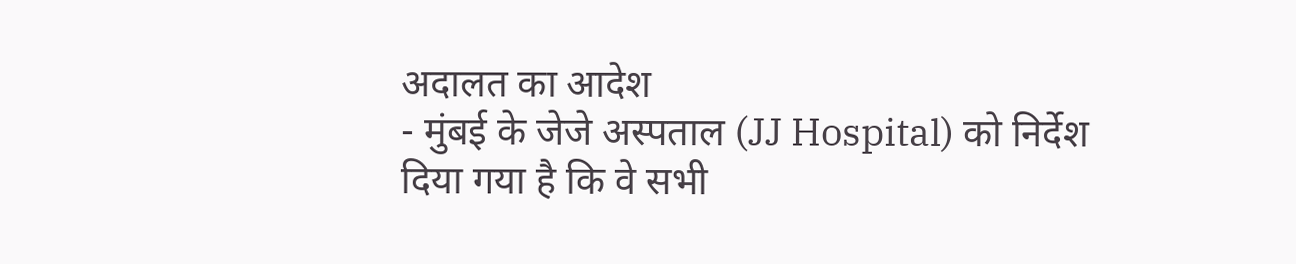अदालत का आदेश
- मुंबई के जेजे अस्पताल (JJ Hospital) को निर्देश दिया गया है कि वे सभी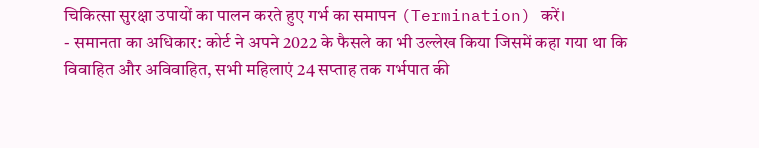चिकित्सा सुरक्षा उपायों का पालन करते हुए गर्भ का समापन (Termination) करें।
- समानता का अधिकार: कोर्ट ने अपने 2022 के फैसले का भी उल्लेख किया जिसमें कहा गया था कि विवाहित और अविवाहित, सभी महिलाएं 24 सप्ताह तक गर्भपात की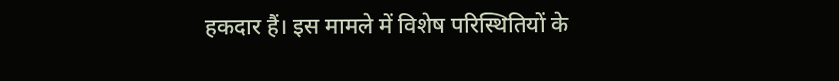हकदार हैं। इस मामले में विशेष परिस्थितियों के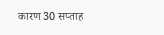कारण 30 सप्ताह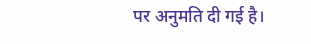पर अनुमति दी गई है।